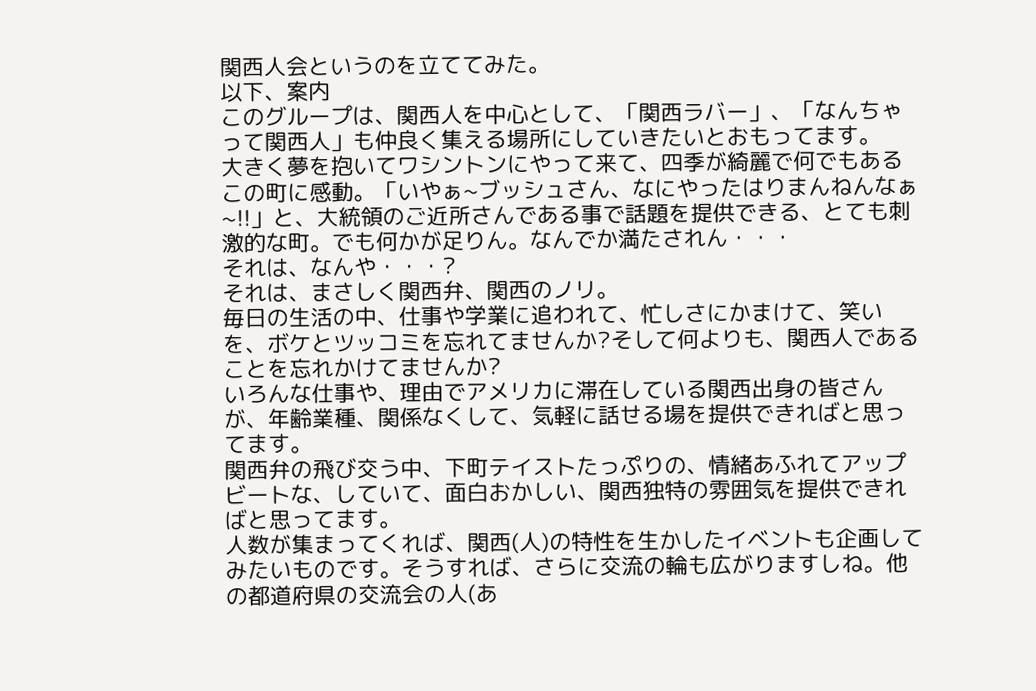関西人会というのを立ててみた。
以下、案内
このグループは、関西人を中心として、「関西ラバー」、「なんちゃって関西人」も仲良く集える場所にしていきたいとおもってます。
大きく夢を抱いてワシントンにやって来て、四季が綺麗で何でもあるこの町に感動。「いやぁ~ブッシュさん、なにやったはりまんねんなぁ~!!」と、大統領のご近所さんである事で話題を提供できる、とても刺激的な町。でも何かが足りん。なんでか満たされん・・・
それは、なんや・・・?
それは、まさしく関西弁、関西のノリ。
毎日の生活の中、仕事や学業に追われて、忙しさにかまけて、笑いを、ボケとツッコミを忘れてませんか?そして何よりも、関西人であることを忘れかけてませんか?
いろんな仕事や、理由でアメリカに滞在している関西出身の皆さんが、年齢業種、関係なくして、気軽に話せる場を提供できればと思ってます。
関西弁の飛び交う中、下町テイストたっぷりの、情緒あふれてアップビートな、していて、面白おかしい、関西独特の雰囲気を提供できればと思ってます。
人数が集まってくれば、関西(人)の特性を生かしたイベントも企画してみたいものです。そうすれば、さらに交流の輪も広がりますしね。他の都道府県の交流会の人(あ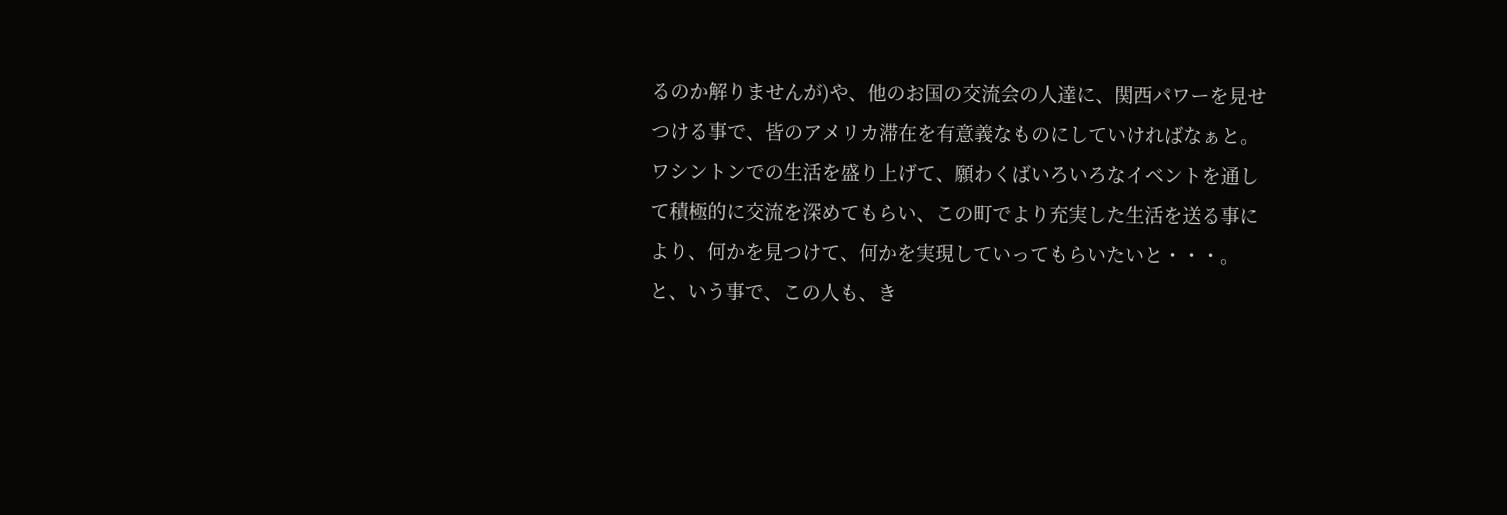るのか解りませんが)や、他のお国の交流会の人達に、関西パワーを見せつける事で、皆のアメリカ滞在を有意義なものにしていければなぁと。
ワシントンでの生活を盛り上げて、願わくばいろいろなイベントを通して積極的に交流を深めてもらい、この町でより充実した生活を送る事により、何かを見つけて、何かを実現していってもらいたいと・・・。
と、いう事で、この人も、き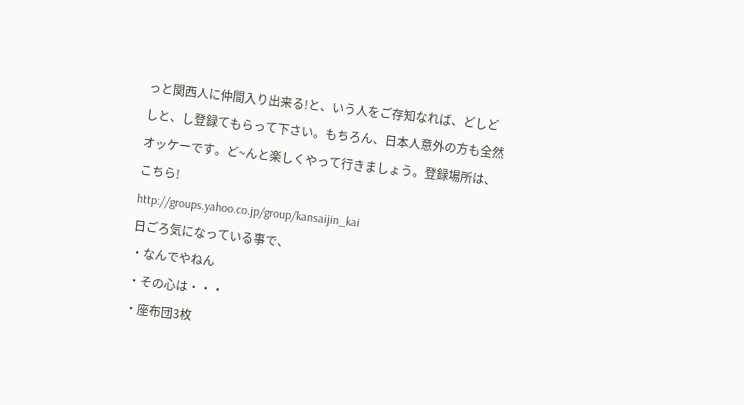っと関西人に仲間入り出来る!と、いう人をご存知なれば、どしどしと、し登録てもらって下さい。もちろん、日本人意外の方も全然オッケーです。ど~んと楽しくやって行きましょう。登録場所は、こちら!
http://groups.yahoo.co.jp/group/kansaijin_kai
日ごろ気になっている事で、
・なんでやねん
・その心は・・・
・座布団3枚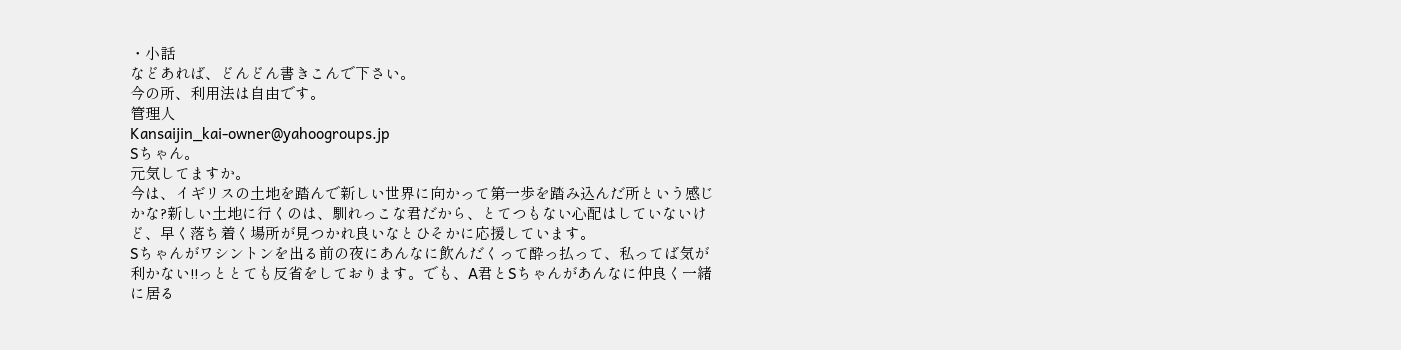・小話
などあれば、どんどん書きこんで下さい。
今の所、利用法は自由です。
管理人
Kansaijin_kai-owner@yahoogroups.jp
Sちゃん。
元気してますか。
今は、イギリスの土地を踏んで新しい世界に向かって第一歩を踏み込んだ所という感じかな?新しい土地に行くのは、馴れっこな君だから、とてつもない心配はしていないけど、早く落ち着く場所が見つかれ良いなとひそかに応援しています。
Sちゃんがワシントンを出る前の夜にあんなに飲んだくって酔っ払って、私ってば気が利かない!!っととても反省をしております。でも、A君とSちゃんがあんなに仲良く一緒に居る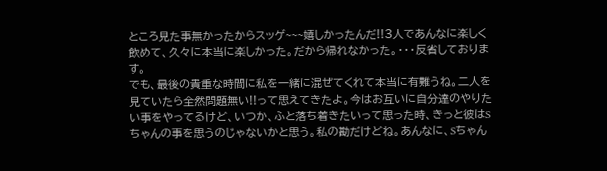ところ見た事無かったからスッゲ~~~嬉しかったんだ!!3人であんなに楽しく飲めて、久々に本当に楽しかった。だから帰れなかった。・・・反省しております。
でも、最後の貴重な時間に私を一緒に混ぜてくれて本当に有難うね。二人を見ていたら全然問題無い!!って思えてきたよ。今はお互いに自分達のやりたい事をやってるけど、いつか、ふと落ち着きたいって思った時、きっと彼はSちゃんの事を思うのじゃないかと思う。私の勘だけどね。あんなに、Sちゃん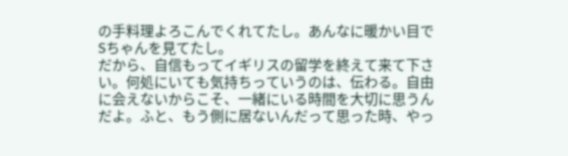の手料理よろこんでくれてたし。あんなに暖かい目でSちゃんを見てたし。
だから、自信もってイギリスの留学を終えて来て下さい。何処にいても気持ちっていうのは、伝わる。自由に会えないからこそ、一緒にいる時間を大切に思うんだよ。ふと、もう側に居ないんだって思った時、やっ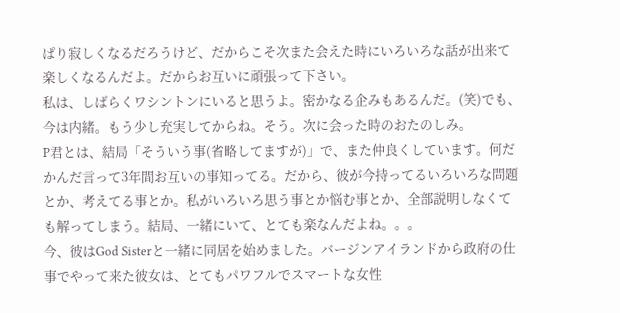ぱり寂しくなるだろうけど、だからこそ次また会えた時にいろいろな話が出来て楽しくなるんだよ。だからお互いに頑張って下さい。
私は、しばらくワシントンにいると思うよ。密かなる企みもあるんだ。(笑)でも、今は内緒。もう少し充実してからね。そう。次に会った時のおたのしみ。
P君とは、結局「そういう事(省略してますが)」で、また仲良くしています。何だかんだ言って3年間お互いの事知ってる。だから、彼が今持ってるいろいろな問題とか、考えてる事とか。私がいろいろ思う事とか悩む事とか、全部説明しなくても解ってしまう。結局、一緒にいて、とても楽なんだよね。。。
今、彼はGod Sisterと一緒に同居を始めました。バージンアイランドから政府の仕事でやって来た彼女は、とてもパワフルでスマートな女性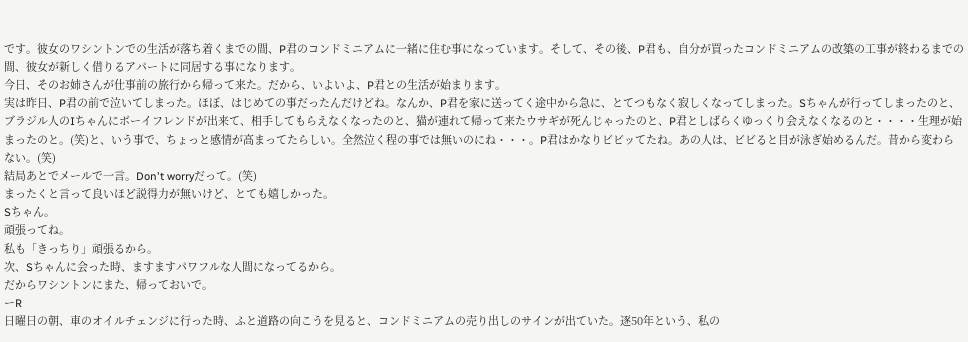です。彼女のワシントンでの生活が落ち着くまでの間、P君のコンドミニアムに一緒に住む事になっています。そして、その後、P君も、自分が買ったコンドミニアムの改築の工事が終わるまでの間、彼女が新しく借りるアパートに同居する事になります。
今日、そのお姉さんが仕事前の旅行から帰って来た。だから、いよいよ、P君との生活が始まります。
実は昨日、P君の前で泣いてしまった。ほぼ、はじめての事だったんだけどね。なんか、P君を家に送ってく途中から急に、とてつもなく寂しくなってしまった。Sちゃんが行ってしまったのと、ブラジル人のIちゃんにボーイフレンドが出来て、相手してもらえなくなったのと、猫が連れて帰って来たウサギが死んじゃったのと、P君としばらくゆっくり会えなくなるのと・・・・生理が始まったのと。(笑)と、いう事で、ちょっと感情が高まってたらしい。全然泣く程の事では無いのにね・・・。P君はかなりビビッてたね。あの人は、ビビると目が泳ぎ始めるんだ。昔から変わらない。(笑)
結局あとでメールで一言。Don't worryだって。(笑)
まったくと言って良いほど説得力が無いけど、とても嬉しかった。
Sちゃん。
頑張ってね。
私も「きっちり」頑張るから。
次、Sちゃんに会った時、ますますパワフルな人間になってるから。
だからワシントンにまた、帰っておいで。
ーR
日曜日の朝、車のオイルチェンジに行った時、ふと道路の向こうを見ると、コンドミニアムの売り出しのサインが出ていた。逐50年という、私の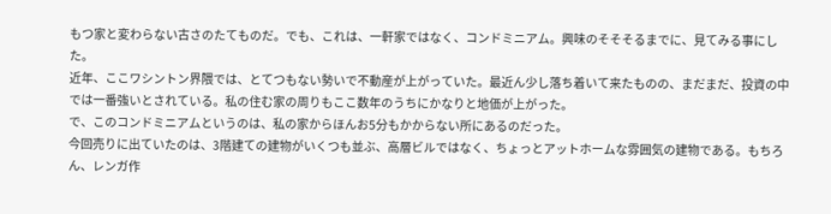もつ家と変わらない古さのたてものだ。でも、これは、一軒家ではなく、コンドミニアム。興味のそそそるまでに、見てみる事にした。
近年、ここワシントン界隈では、とてつもない勢いで不動産が上がっていた。最近ん少し落ち着いて来たものの、まだまだ、投資の中では一番強いとされている。私の住む家の周りもここ数年のうちにかなりと地価が上がった。
で、このコンドミニアムというのは、私の家からほんお5分もかからない所にあるのだった。
今回売りに出ていたのは、3階建ての建物がいくつも並ぶ、高層ビルではなく、ちょっとアットホームな雰囲気の建物である。もちろん、レンガ作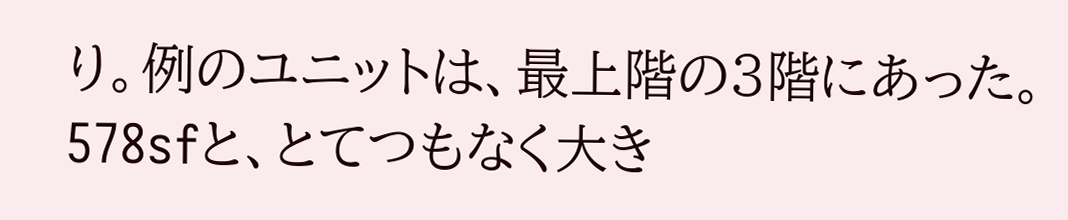り。例のユニットは、最上階の3階にあった。578sfと、とてつもなく大き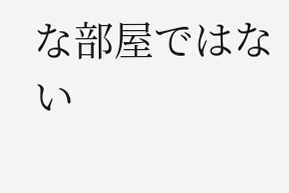な部屋ではない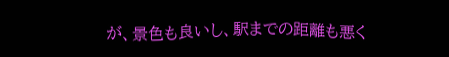が、景色も良いし、駅までの距離も悪く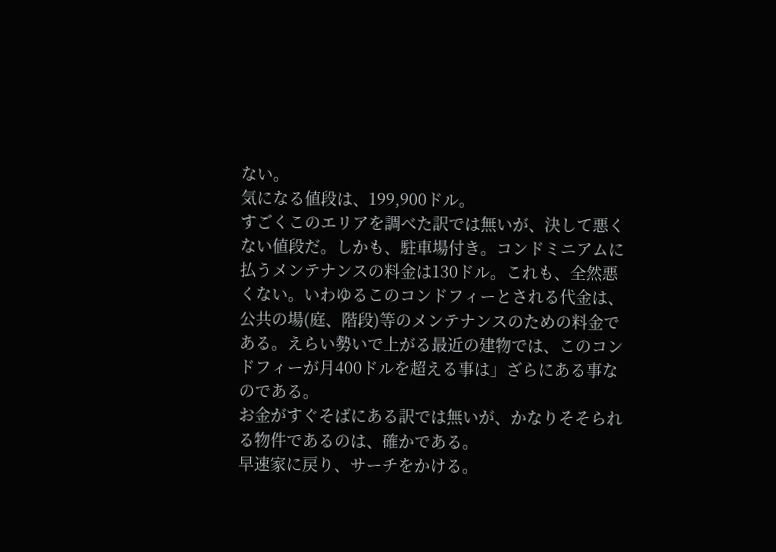ない。
気になる値段は、199,900ドル。
すごくこのエリアを調べた訳では無いが、決して悪くない値段だ。しかも、駐車場付き。コンドミニアムに払うメンテナンスの料金は130ドル。これも、全然悪くない。いわゆるこのコンドフィーとされる代金は、公共の場(庭、階段)等のメンテナンスのための料金である。えらい勢いで上がる最近の建物では、このコンドフィーが月400ドルを超える事は」ざらにある事なのである。
お金がすぐそばにある訳では無いが、かなりそそられる物件であるのは、確かである。
早速家に戻り、サーチをかける。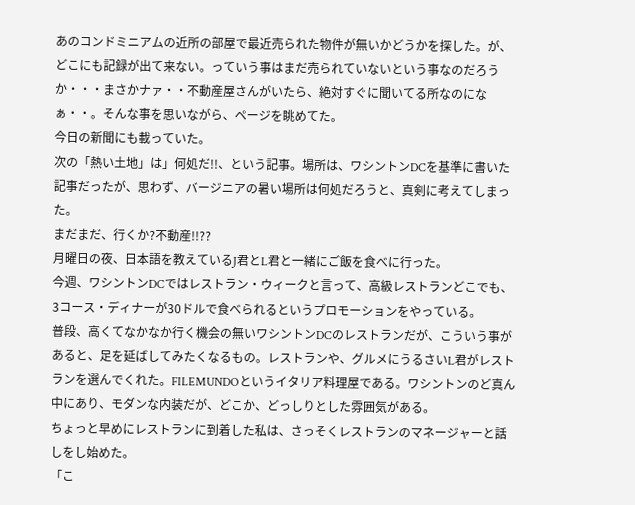あのコンドミニアムの近所の部屋で最近売られた物件が無いかどうかを探した。が、どこにも記録が出て来ない。っていう事はまだ売られていないという事なのだろうか・・・まさかナァ・・不動産屋さんがいたら、絶対すぐに聞いてる所なのになぁ・・。そんな事を思いながら、ページを眺めてた。
今日の新聞にも載っていた。
次の「熱い土地」は」何処だ!!、という記事。場所は、ワシントンDCを基準に書いた記事だったが、思わず、バージニアの暑い場所は何処だろうと、真剣に考えてしまった。
まだまだ、行くか?不動産!!??
月曜日の夜、日本語を教えているJ君とL君と一緒にご飯を食べに行った。
今週、ワシントンDCではレストラン・ウィークと言って、高級レストランどこでも、3コース・ディナーが30ドルで食べられるというプロモーションをやっている。
普段、高くてなかなか行く機会の無いワシントンDCのレストランだが、こういう事があると、足を延ばしてみたくなるもの。レストランや、グルメにうるさいL君がレストランを選んでくれた。FILEMUNDOというイタリア料理屋である。ワシントンのど真ん中にあり、モダンな内装だが、どこか、どっしりとした雰囲気がある。
ちょっと早めにレストランに到着した私は、さっそくレストランのマネージャーと話しをし始めた。
「こ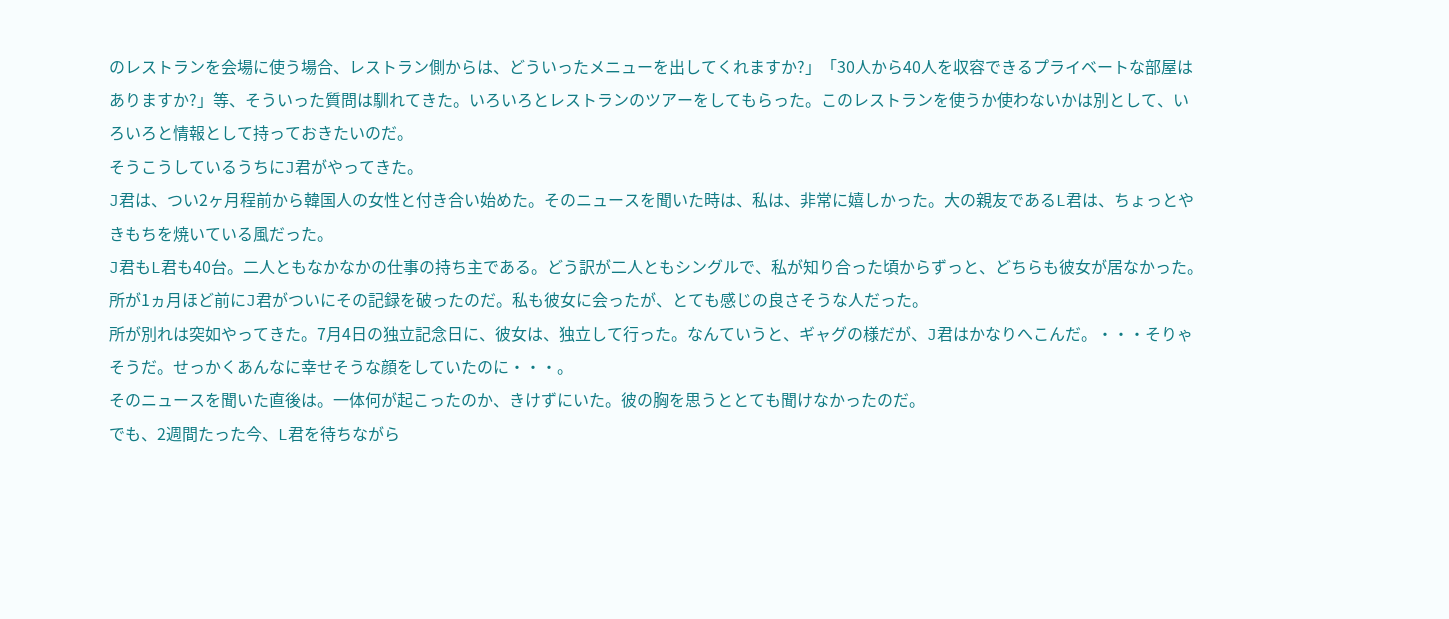のレストランを会場に使う場合、レストラン側からは、どういったメニューを出してくれますか?」「30人から40人を収容できるプライベートな部屋はありますか?」等、そういった質問は馴れてきた。いろいろとレストランのツアーをしてもらった。このレストランを使うか使わないかは別として、いろいろと情報として持っておきたいのだ。
そうこうしているうちにJ君がやってきた。
J君は、つい2ヶ月程前から韓国人の女性と付き合い始めた。そのニュースを聞いた時は、私は、非常に嬉しかった。大の親友であるL君は、ちょっとやきもちを焼いている風だった。
J君もL君も40台。二人ともなかなかの仕事の持ち主である。どう訳が二人ともシングルで、私が知り合った頃からずっと、どちらも彼女が居なかった。所が1ヵ月ほど前にJ君がついにその記録を破ったのだ。私も彼女に会ったが、とても感じの良さそうな人だった。
所が別れは突如やってきた。7月4日の独立記念日に、彼女は、独立して行った。なんていうと、ギャグの様だが、J君はかなりへこんだ。・・・そりゃそうだ。せっかくあんなに幸せそうな顔をしていたのに・・・。
そのニュースを聞いた直後は。一体何が起こったのか、きけずにいた。彼の胸を思うととても聞けなかったのだ。
でも、2週間たった今、L君を待ちながら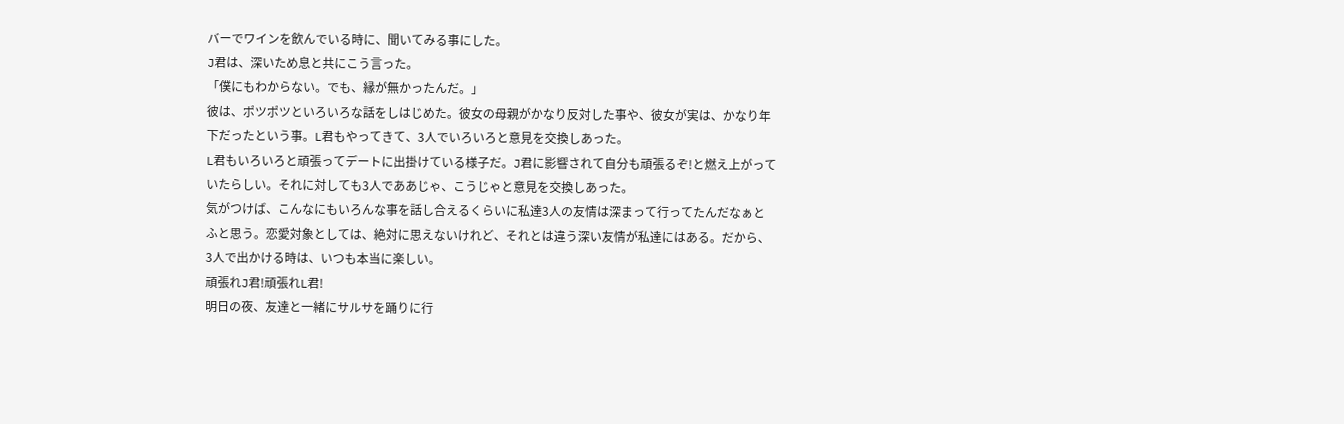バーでワインを飲んでいる時に、聞いてみる事にした。
J君は、深いため息と共にこう言った。
「僕にもわからない。でも、縁が無かったんだ。」
彼は、ポツポツといろいろな話をしはじめた。彼女の母親がかなり反対した事や、彼女が実は、かなり年下だったという事。L君もやってきて、3人でいろいろと意見を交換しあった。
L君もいろいろと頑張ってデートに出掛けている様子だ。J君に影響されて自分も頑張るぞ!と燃え上がっていたらしい。それに対しても3人でああじゃ、こうじゃと意見を交換しあった。
気がつけば、こんなにもいろんな事を話し合えるくらいに私達3人の友情は深まって行ってたんだなぁとふと思う。恋愛対象としては、絶対に思えないけれど、それとは違う深い友情が私達にはある。だから、3人で出かける時は、いつも本当に楽しい。
頑張れJ君!頑張れL君!
明日の夜、友達と一緒にサルサを踊りに行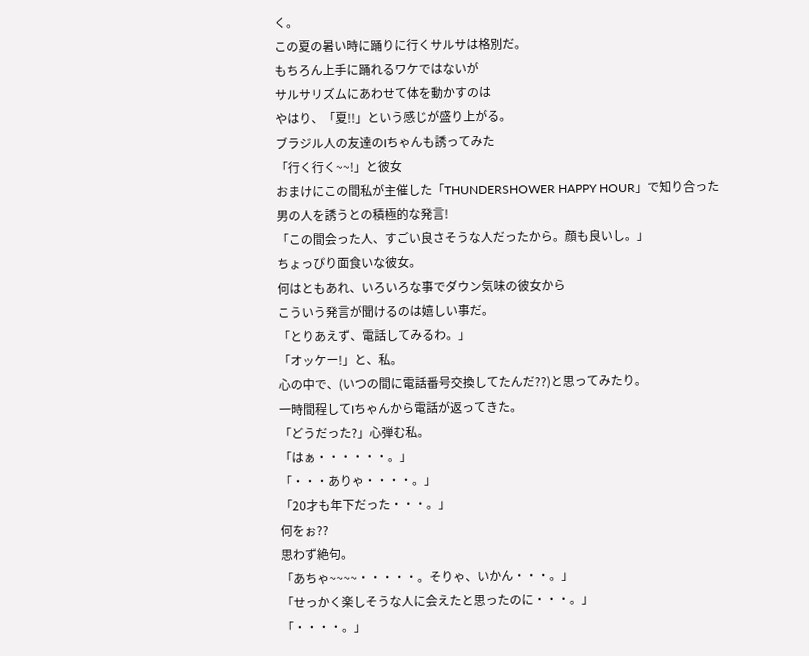く。
この夏の暑い時に踊りに行くサルサは格別だ。
もちろん上手に踊れるワケではないが
サルサリズムにあわせて体を動かすのは
やはり、「夏!!」という感じが盛り上がる。
ブラジル人の友達のIちゃんも誘ってみた
「行く行く~~!」と彼女
おまけにこの間私が主催した「THUNDERSHOWER HAPPY HOUR」で知り合った
男の人を誘うとの積極的な発言!
「この間会った人、すごい良さそうな人だったから。顔も良いし。」
ちょっぴり面食いな彼女。
何はともあれ、いろいろな事でダウン気味の彼女から
こういう発言が聞けるのは嬉しい事だ。
「とりあえず、電話してみるわ。」
「オッケー!」と、私。
心の中で、(いつの間に電話番号交換してたんだ??)と思ってみたり。
一時間程してIちゃんから電話が返ってきた。
「どうだった?」心弾む私。
「はぁ・・・・・・。」
「・・・ありゃ・・・・。」
「20才も年下だった・・・。」
何をぉ??
思わず絶句。
「あちゃ~~~~・・・・・。そりゃ、いかん・・・。」
「せっかく楽しそうな人に会えたと思ったのに・・・。」
「・・・・。」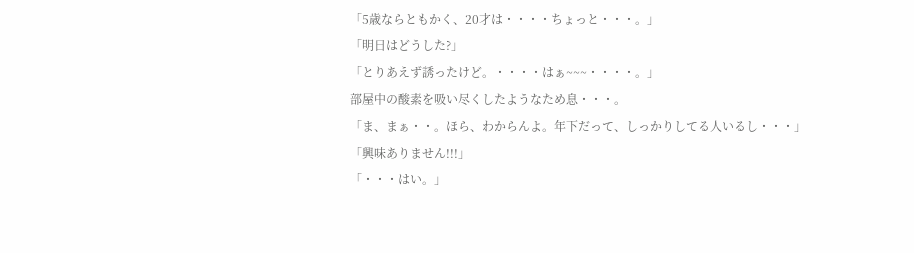「5歳ならともかく、20才は・・・・ちょっと・・・。」
「明日はどうした?」
「とりあえず誘ったけど。・・・・はぁ~~~・・・・。」
部屋中の酸素を吸い尽くしたようなため息・・・。
「ま、まぁ・・。ほら、わからんよ。年下だって、しっかりしてる人いるし・・・」
「興味ありません!!!」
「・・・はい。」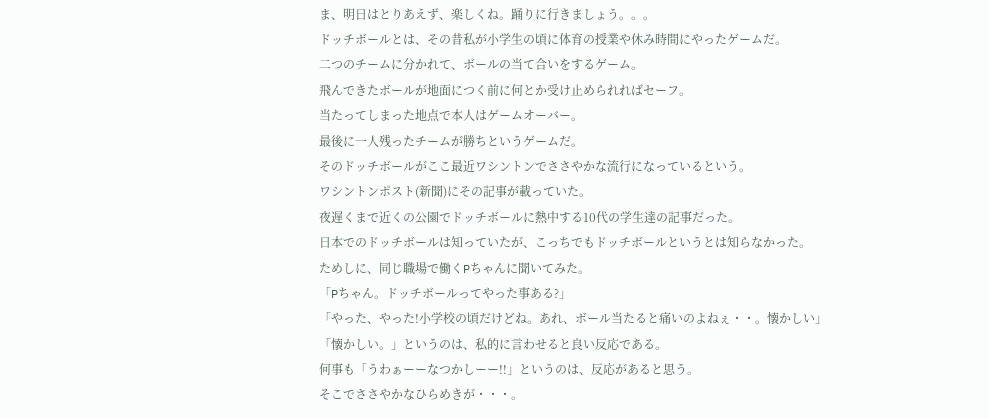ま、明日はとりあえず、楽しくね。踊りに行きましょう。。。
ドッチボールとは、その昔私が小学生の頃に体育の授業や休み時間にやったゲームだ。
二つのチームに分かれて、ボールの当て合いをするゲーム。
飛んできたボールが地面につく前に何とか受け止められればセーフ。
当たってしまった地点で本人はゲームオーバー。
最後に一人残ったチームが勝ちというゲームだ。
そのドッチボールがここ最近ワシントンでささやかな流行になっているという。
ワシントンポスト(新聞)にその記事が載っていた。
夜遅くまで近くの公園でドッチボールに熱中する10代の学生達の記事だった。
日本でのドッチボールは知っていたが、こっちでもドッチボールというとは知らなかった。
ためしに、同じ職場で働くPちゃんに聞いてみた。
「Pちゃん。ドッチボールってやった事ある?」
「やった、やった!小学校の頃だけどね。あれ、ボール当たると痛いのよねぇ・・。懐かしい」
「懐かしい。」というのは、私的に言わせると良い反応である。
何事も「うわぁーーなつかしーー!!」というのは、反応があると思う。
そこでささやかなひらめきが・・・。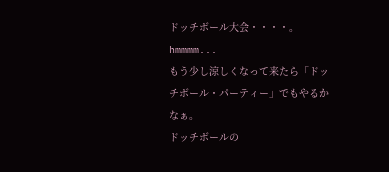ドッチボール大会・・・・。
hmmmm...
もう少し涼しくなって来たら「ドッチボール・パーティー」でもやるかなぁ。
ドッチボールの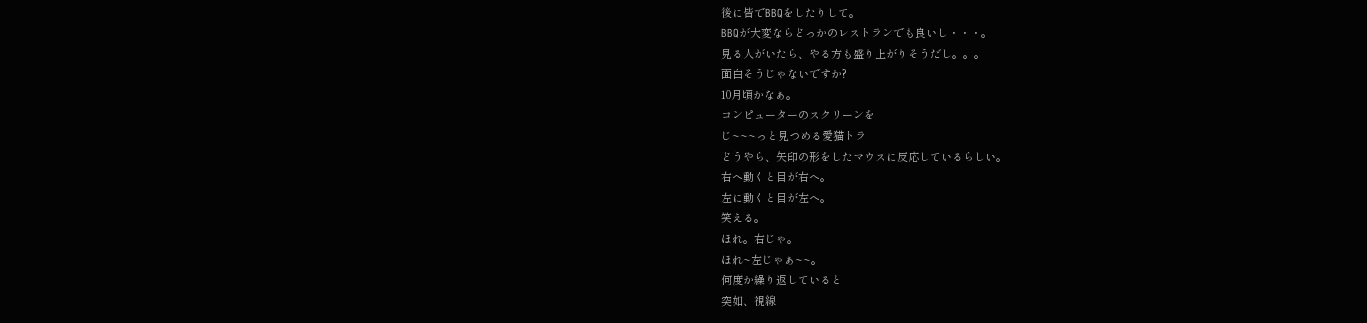後に皆でBBQをしたりして。
BBQが大変ならどっかのレストランでも良いし・・・。
見る人がいたら、やる方も盛り上がりそうだし。。。
面白そうじゃないですか?
10月頃かなぁ。
コンピューターのスクリーンを
じ~~~っと見つめる愛猫トラ
どうやら、矢印の形をしたマウスに反応しているらしい。
右へ動くと目が右へ。
左に動くと目が左へ。
笑える。
ほれ。右じゃ。
ほれ~左じゃぁ~~。
何度か繰り返していると
突如、視線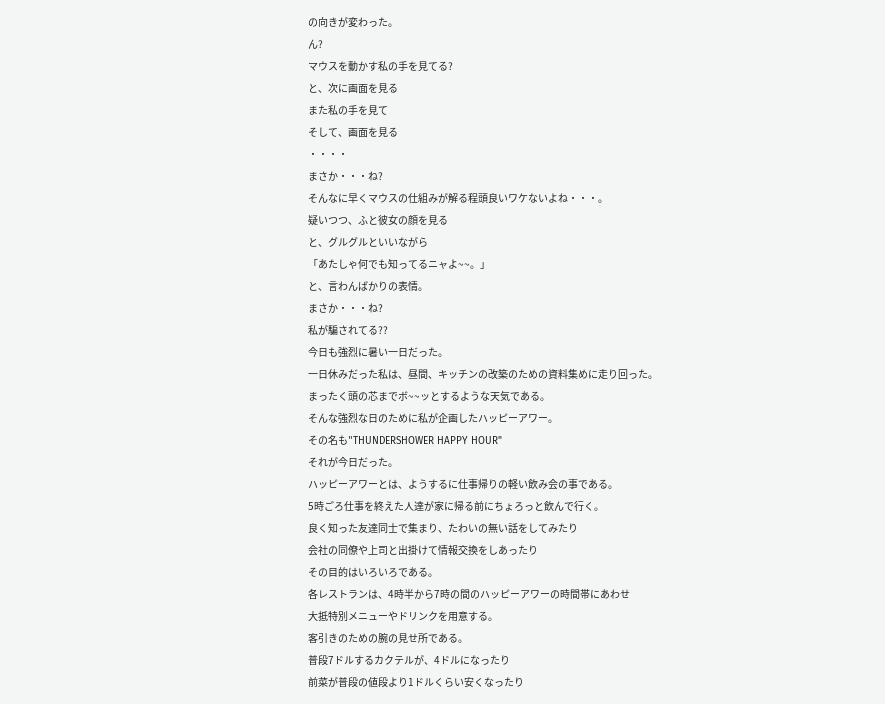の向きが変わった。
ん?
マウスを動かす私の手を見てる?
と、次に画面を見る
また私の手を見て
そして、画面を見る
・・・・
まさか・・・ね?
そんなに早くマウスの仕組みが解る程頭良いワケないよね・・・。
疑いつつ、ふと彼女の顔を見る
と、グルグルといいながら
「あたしゃ何でも知ってるニャよ~~。」
と、言わんばかりの表情。
まさか・・・ね?
私が騙されてる??
今日も強烈に暑い一日だった。
一日休みだった私は、昼間、キッチンの改築のための資料集めに走り回った。
まったく頭の芯までボ~~ッとするような天気である。
そんな強烈な日のために私が企画したハッピーアワー。
その名も"THUNDERSHOWER HAPPY HOUR"
それが今日だった。
ハッピーアワーとは、ようするに仕事帰りの軽い飲み会の事である。
5時ごろ仕事を終えた人達が家に帰る前にちょろっと飲んで行く。
良く知った友達同士で集まり、たわいの無い話をしてみたり
会社の同僚や上司と出掛けて情報交換をしあったり
その目的はいろいろである。
各レストランは、4時半から7時の間のハッピーアワーの時間帯にあわせ
大抵特別メニューやドリンクを用意する。
客引きのための腕の見せ所である。
普段7ドルするカクテルが、4ドルになったり
前菜が普段の値段より1ドルくらい安くなったり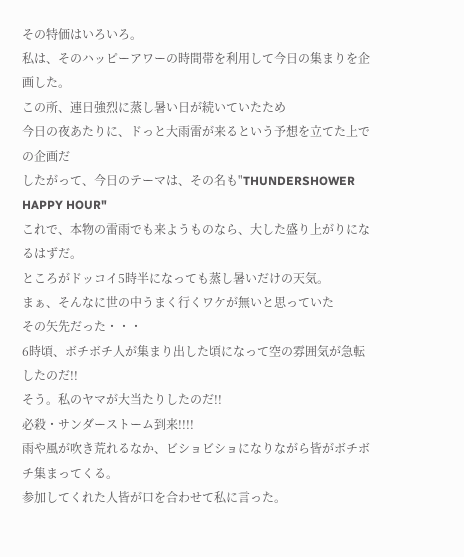その特価はいろいろ。
私は、そのハッピーアワーの時間帯を利用して今日の集まりを企画した。
この所、連日強烈に蒸し暑い日が続いていたため
今日の夜あたりに、ドっと大雨雷が来るという予想を立てた上での企画だ
したがって、今日のテーマは、その名も"THUNDERSHOWER HAPPY HOUR"
これで、本物の雷雨でも来ようものなら、大した盛り上がりになるはずだ。
ところがドッコイ5時半になっても蒸し暑いだけの天気。
まぁ、そんなに世の中うまく行くワケが無いと思っていた
その矢先だった・・・
6時頃、ボチボチ人が集まり出した頃になって空の雰囲気が急転したのだ!!
そう。私のヤマが大当たりしたのだ!!
必殺・サンダーストーム到来!!!!
雨や風が吹き荒れるなか、ビショビショになりながら皆がボチボチ集まってくる。
参加してくれた人皆が口を合わせて私に言った。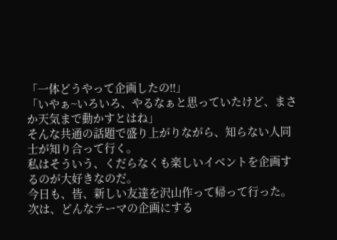「一体どうやって企画したの!!」
「いやぁ~いろいろ、やるなぁと思っていたけど、まさか天気まで動かすとはね」
そんな共通の話題で盛り上がりながら、知らない人同士が知り合って行く。
私はそういう、くだらなくも楽しいイベントを企画するのが大好きなのだ。
今日も、皆、新しい友達を沢山作って帰って行った。
次は、どんなテーマの企画にする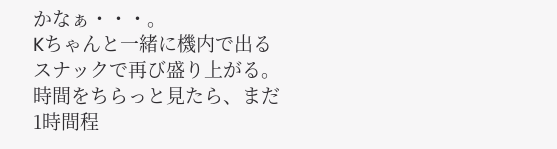かなぁ・・・。
Kちゃんと一緒に機内で出るスナックで再び盛り上がる。
時間をちらっと見たら、まだ1時間程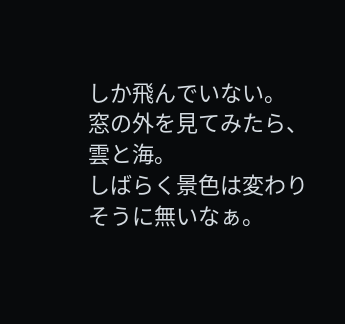しか飛んでいない。
窓の外を見てみたら、雲と海。
しばらく景色は変わりそうに無いなぁ。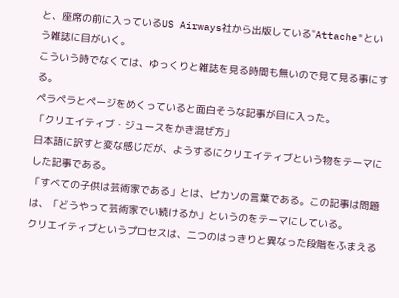と、座席の前に入っているUS Airways社から出版している"Attache"という雑誌に目がいく。
こういう時でなくては、ゆっくりと雑誌を見る時間も無いので見て見る事にする。
ペラペラとページをめくっていると面白そうな記事が目に入った。
「クリエイティブ・ジュースをかき混ぜ方」
日本語に訳すと変な感じだが、ようするにクリエイティブという物をテーマにした記事である。
「すべての子供は芸術家である」とは、ピカソの言葉である。この記事は問題は、「どうやって芸術家でい続けるか」というのをテーマにしている。
クリエイティブというプロセスは、二つのはっきりと異なった段階をふまえる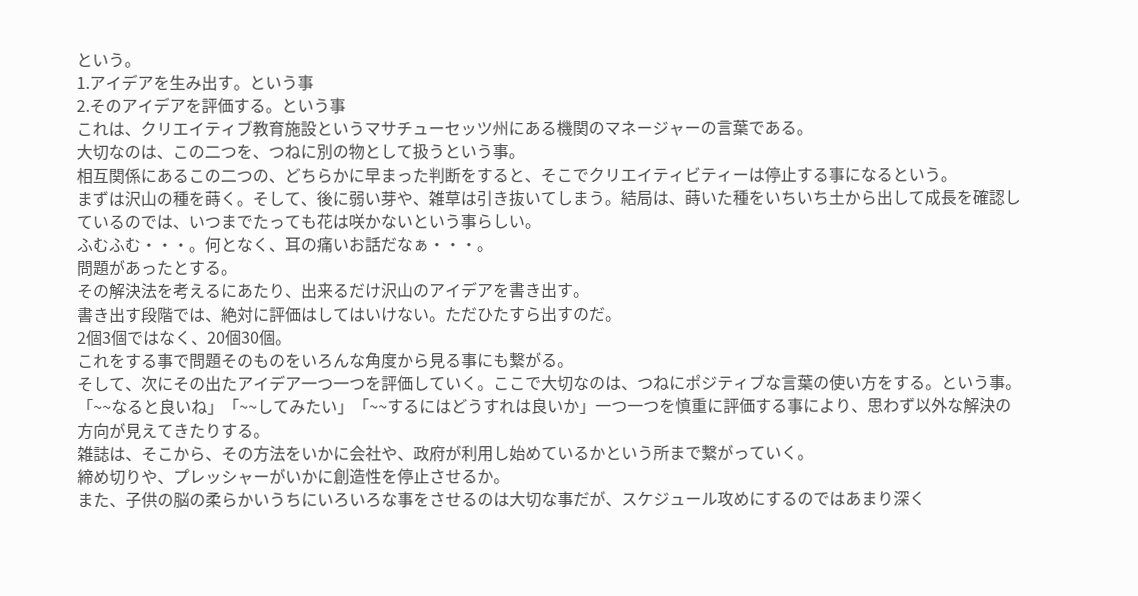という。
1.アイデアを生み出す。という事
2.そのアイデアを評価する。という事
これは、クリエイティブ教育施設というマサチューセッツ州にある機関のマネージャーの言葉である。
大切なのは、この二つを、つねに別の物として扱うという事。
相互関係にあるこの二つの、どちらかに早まった判断をすると、そこでクリエイティビティーは停止する事になるという。
まずは沢山の種を蒔く。そして、後に弱い芽や、雑草は引き抜いてしまう。結局は、蒔いた種をいちいち土から出して成長を確認しているのでは、いつまでたっても花は咲かないという事らしい。
ふむふむ・・・。何となく、耳の痛いお話だなぁ・・・。
問題があったとする。
その解決法を考えるにあたり、出来るだけ沢山のアイデアを書き出す。
書き出す段階では、絶対に評価はしてはいけない。ただひたすら出すのだ。
2個3個ではなく、20個30個。
これをする事で問題そのものをいろんな角度から見る事にも繋がる。
そして、次にその出たアイデア一つ一つを評価していく。ここで大切なのは、つねにポジティブな言葉の使い方をする。という事。「~~なると良いね」「~~してみたい」「~~するにはどうすれは良いか」一つ一つを慎重に評価する事により、思わず以外な解決の方向が見えてきたりする。
雑誌は、そこから、その方法をいかに会社や、政府が利用し始めているかという所まで繋がっていく。
締め切りや、プレッシャーがいかに創造性を停止させるか。
また、子供の脳の柔らかいうちにいろいろな事をさせるのは大切な事だが、スケジュール攻めにするのではあまり深く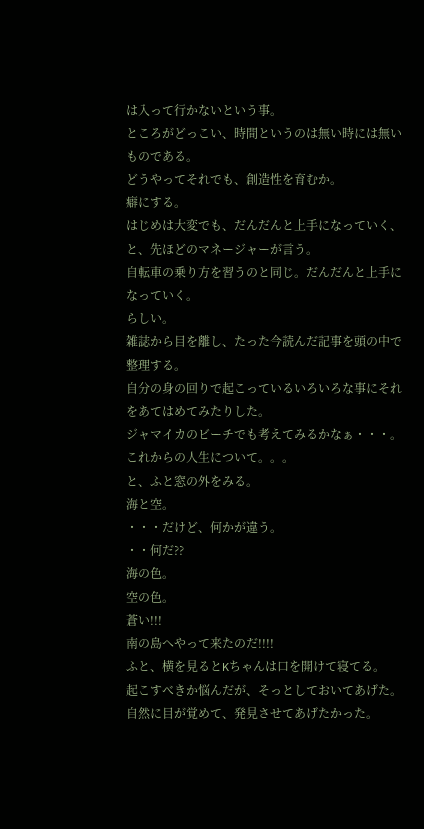は入って行かないという事。
ところがどっこい、時間というのは無い時には無いものである。
どうやってそれでも、創造性を育むか。
癖にする。
はじめは大変でも、だんだんと上手になっていく、と、先ほどのマネージャーが言う。
自転車の乗り方を習うのと同じ。だんだんと上手になっていく。
らしい。
雑誌から目を離し、たった今読んだ記事を頭の中で整理する。
自分の身の回りで起こっているいろいろな事にそれをあてはめてみたりした。
ジャマイカのビーチでも考えてみるかなぁ・・・。これからの人生について。。。
と、ふと窓の外をみる。
海と空。
・・・だけど、何かが違う。
・・何だ??
海の色。
空の色。
蒼い!!!
南の島へやって来たのだ!!!!
ふと、横を見るとKちゃんは口を開けて寝てる。
起こすべきか悩んだが、そっとしておいてあげた。
自然に目が覚めて、発見させてあげたかった。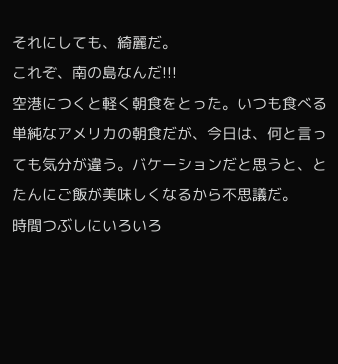それにしても、綺麗だ。
これぞ、南の島なんだ!!!
空港につくと軽く朝食をとった。いつも食べる単純なアメリカの朝食だが、今日は、何と言っても気分が違う。バケーションだと思うと、とたんにご飯が美味しくなるから不思議だ。
時間つぶしにいろいろ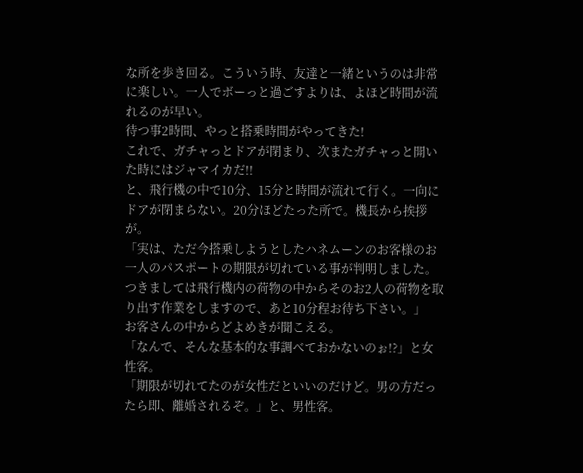な所を歩き回る。こういう時、友達と一緒というのは非常に楽しい。一人でボーっと過ごすよりは、よほど時間が流れるのが早い。
待つ事2時間、やっと搭乗時間がやってきた!
これで、ガチャっとドアが閉まり、次またガチャっと開いた時にはジャマイカだ!!
と、飛行機の中で10分、15分と時間が流れて行く。一向にドアが閉まらない。20分ほどたった所で。機長から挨拶が。
「実は、ただ今搭乗しようとしたハネムーンのお客様のお一人のパスポートの期限が切れている事が判明しました。つきましては飛行機内の荷物の中からそのお2人の荷物を取り出す作業をしますので、あと10分程お待ち下さい。」
お客さんの中からどよめきが聞こえる。
「なんで、そんな基本的な事調べておかないのぉ!?」と女性客。
「期限が切れてたのが女性だといいのだけど。男の方だったら即、離婚されるぞ。」と、男性客。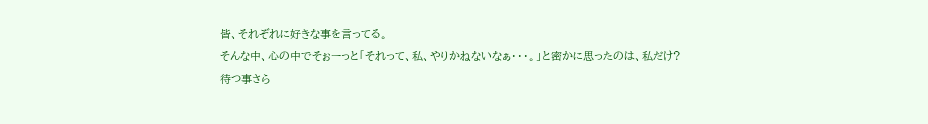皆、それぞれに好きな事を言ってる。
そんな中、心の中でそぉーっと「それって、私、やりかねないなぁ・・・。」と密かに思ったのは、私だけ?
待つ事さら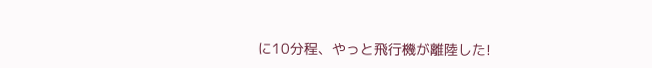に10分程、やっと飛行機が離陸した!